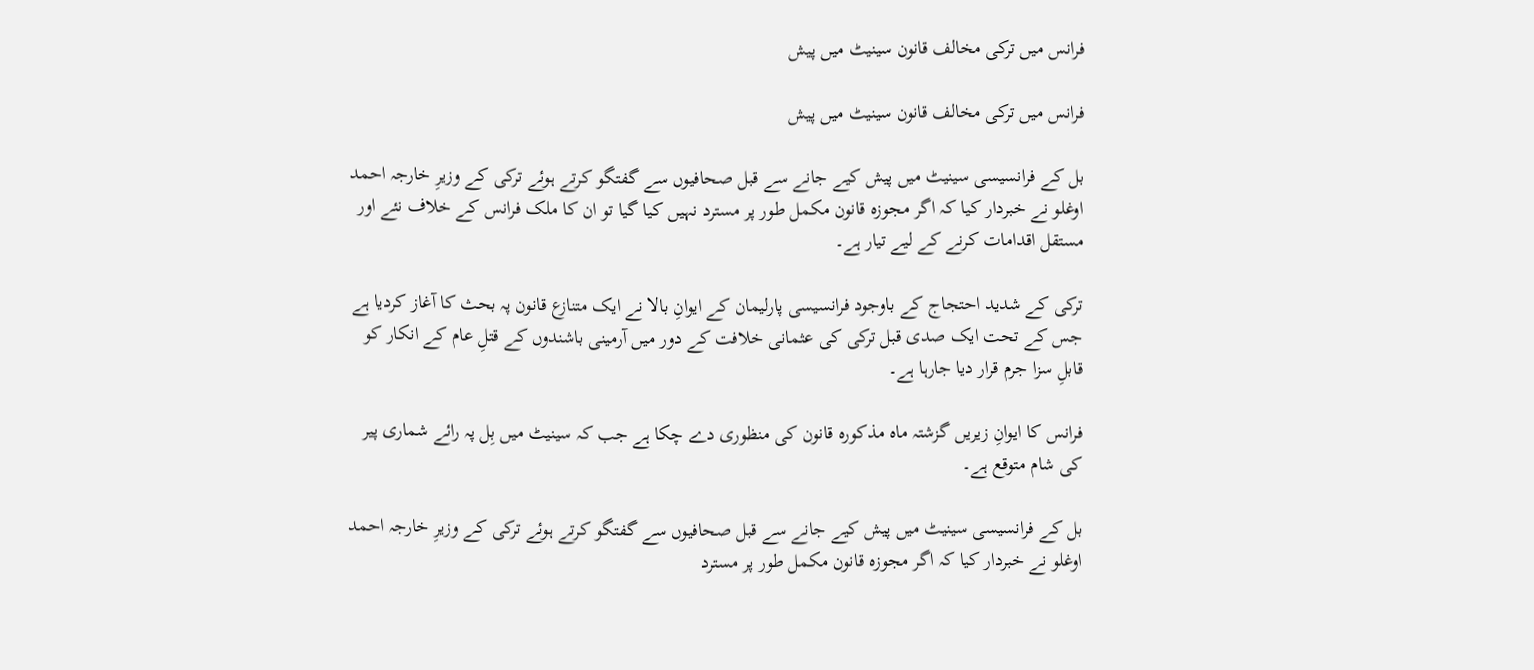فرانس میں ترکی مخالف قانون سینیٹ میں پیش

فرانس میں ترکی مخالف قانون سینیٹ میں پیش

بل کے فرانسیسی سینیٹ میں پیش کیے جانے سے قبل صحافیوں سے گفتگو کرتے ہوئے ترکی کے وزیرِ خارجہ احمد اوغلو نے خبردار کیا کہ اگر مجوزہ قانون مکمل طور پر مسترد نہیں کیا گیا تو ان کا ملک فرانس کے خلاف نئے اور مستقل اقدامات کرنے کے لیے تیار ہے۔

ترکی کے شدید احتجاج کے باوجود فرانسیسی پارلیمان کے ایوانِ بالا نے ایک متنازع قانون پہ بحث کا آغاز کردیا ہے جس کے تحت ایک صدی قبل ترکی کی عثمانی خلافت کے دور میں آرمینی باشندوں کے قتلِ عام کے انکار کو قابلِ سزا جرم قرار دیا جارہا ہے۔

فرانس کا ایوانِ زیریں گزشتہ ماہ مذکورہ قانون کی منظوری دے چکا ہے جب کہ سینیٹ میں بِل پہ رائے شماری پیر کی شام متوقع ہے۔

بل کے فرانسیسی سینیٹ میں پیش کیے جانے سے قبل صحافیوں سے گفتگو کرتے ہوئے ترکی کے وزیرِ خارجہ احمد اوغلو نے خبردار کیا کہ اگر مجوزہ قانون مکمل طور پر مسترد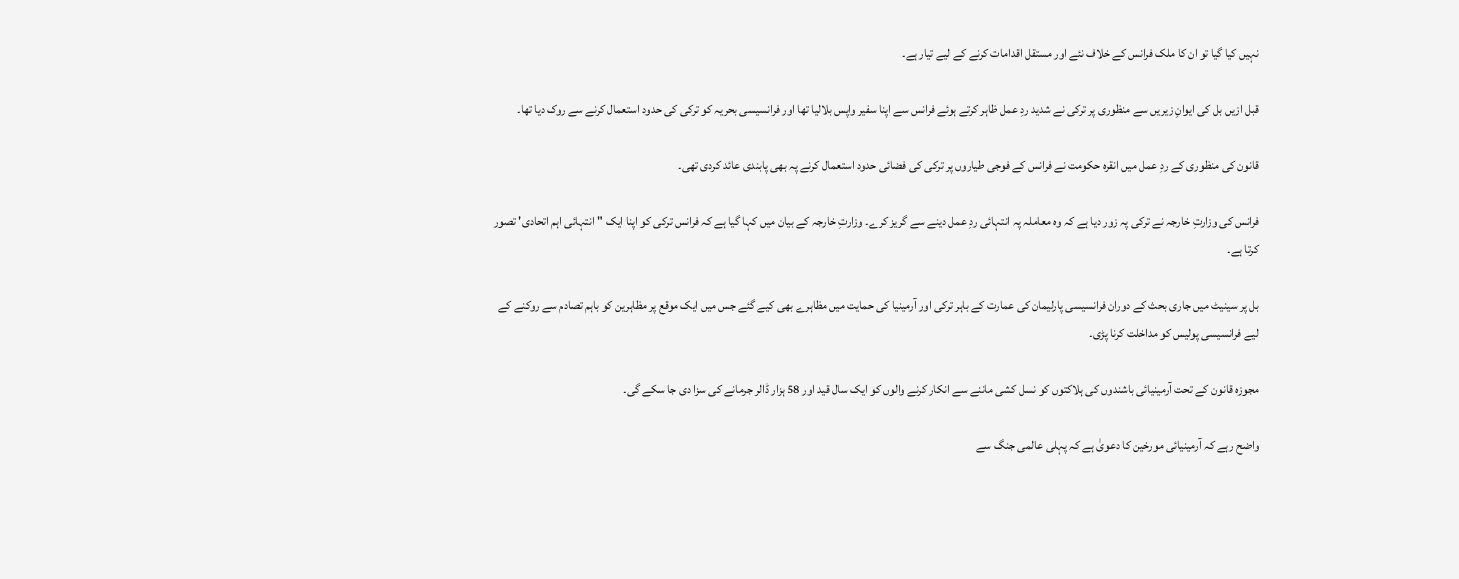نہیں کیا گیا تو ان کا ملک فرانس کے خلاف نئے اور مستقل اقدامات کرنے کے لیے تیار ہے۔

قبل ازیں بل کی ایوانِ زیریں سے منظوری پر ترکی نے شدید ردِ عمل ظاہر کرتے ہوئے فرانس سے اپنا سفیر واپس بلالیا تھا اور فرانسیسی بحریہ کو ترکی کی حدود استعمال کرنے سے روک دیا تھا۔

قانون کی منظوری کے ردِ عمل میں انقرہ حکومت نے فرانس کے فوجی طیاروں پر ترکی کی فضائی حدود استعمال کرنے پہ بھی پابندی عائد کردی تھی۔

فرانس کی وزارتِ خارجہ نے ترکی پہ زور دیا ہے کہ وہ معاملہ پہ انتہائی ردِ عمل دینے سے گریز کرے۔ وزارتِ خارجہ کے بیان میں کہا گیا ہے کہ فرانس ترکی کو اپنا ایک "انتہائی اہم اتحادی' تصور کرتا ہے۔

بل پر سینیٹ میں جاری بحث کے دوران فرانسیسی پارلیمان کی عمارت کے باہر ترکی اور آرمینیا کی حمایت میں مظاہرے بھی کیے گئے جس میں ایک موقع پر مظاہرین کو باہم تصادم سے روکنے کے لیے فرانسیسی پولیس کو مداخلت کرنا پڑی۔

مجوزہ قانون کے تحت آرمینیائی باشندوں کی ہلاکتوں کو نسل کشی ماننے سے انکار کرنے والوں کو ایک سال قید اور 58 ہزار ڈالر جرمانے کی سزا دی جا سکے گی۔

واضح رہے کہ آرمینیائی مورخین کا دعویٰ ہے کہ پہلی عالمی جنگ سے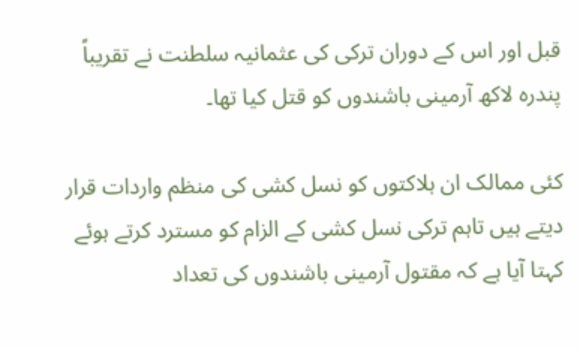قبل اور اس کے دوران ترکی کی عثمانیہ سلطنت نے تقریباً پندرہ لاکھ آرمینی باشندوں کو قتل کیا تھا۔

کئی ممالک ان ہلاکتوں کو نسل کشی کی منظم واردات قرار دیتے ہیں تاہم ترکی نسل کشی کے الزام کو مسترد کرتے ہوئے کہتا آیا ہے کہ مقتول آرمینی باشندوں کی تعداد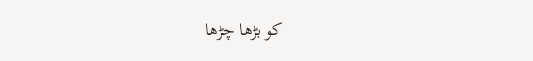کو بڑھا چڑھا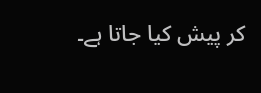کر پیش کیا جاتا ہے۔